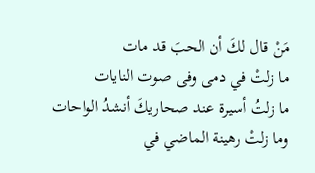مَنْ قال لكَ أن الحبَ قد مات
ما زلتْ في دمى وفى صوت النايات
ما زلتُ أسيرة عند صحاريكَ أنشدُ الواحات
وما زلتْ رهينة الماضي في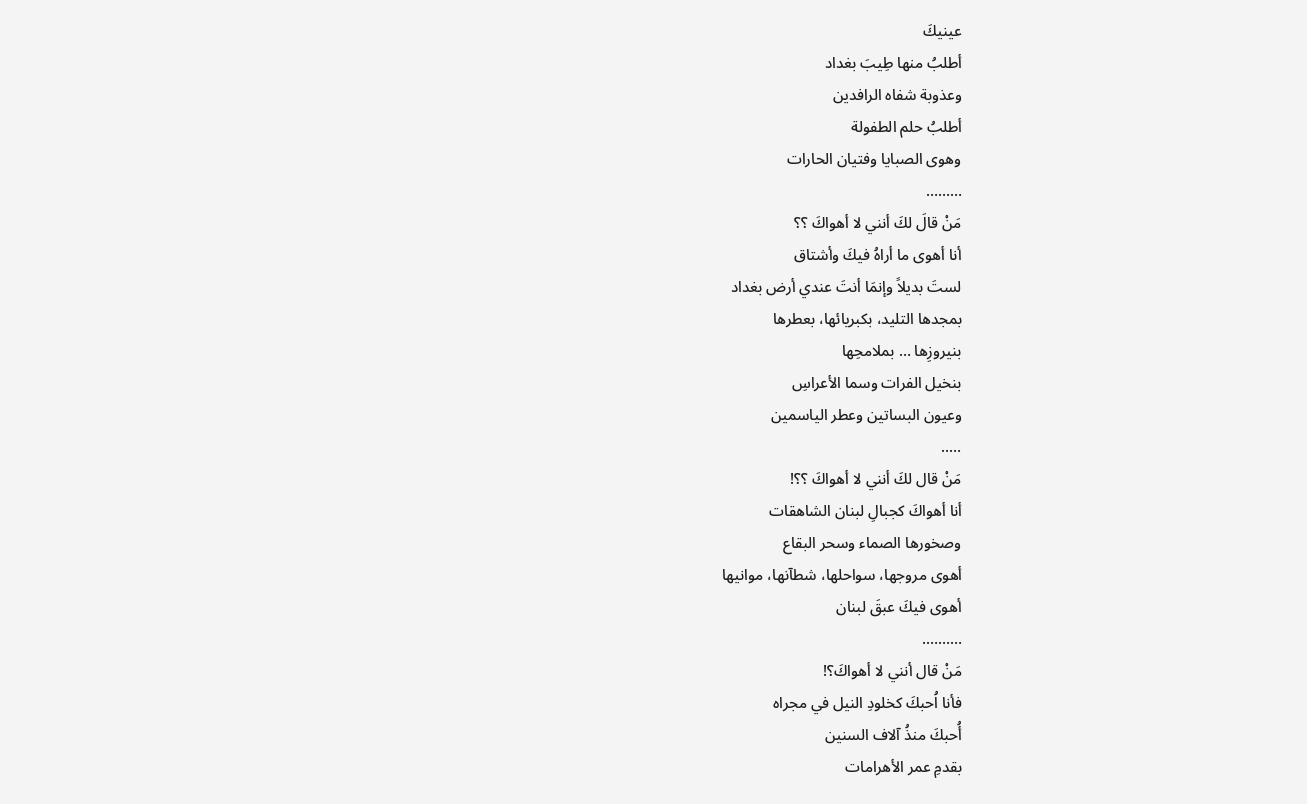عينيكَ
أطلبُ منها طِيبَ بغداد
وعذوبة شفاه الرافدين
أطلبُ حلم الطفولة
وهوى الصبايا وفتيان الحارات
………
مَنْ قالَ لكَ أنني لا أهواكَ ؟؟
أنا أهوى ما أراهُ فيكَ وأشتاق
لستَ بديلاً وإنمَا أنتَ عندي أرض بغداد
بمجدها التليد، بكبريائها، بعطرها
بنيروزِها … بملامحِها
بنخيل الفرات وسما الأعراسِ
وعيون البساتين وعطر الياسمين
…..
مَنْ قال لكَ أنني لا أهواكَ ؟؟!
أنا أهواكَ كجبالِ لبنان الشاهقات
وصخورها الصماء وسحر البقاع
أهوى مروجها، سواحلها، شطآنها، موانيها
أهوى فيكَ عبقَ لبنان
……….
مَنْ قال أنني لا أهواكَ؟!
فأنا اُحبكَ كخلودِ النيل في مجراه
أُحبكَ منذُ آلاف السنين
بقدمِ عمر الأهرامات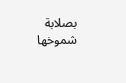بصلابة شموخها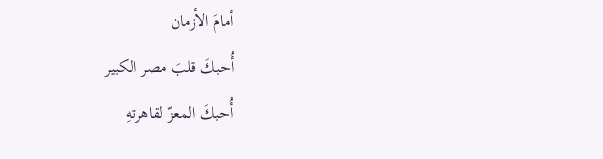أمامَ الأزمان
أُحبكَ قلبَ مصر الكبير
أُحبكَ المعزّ لقاهرتهِ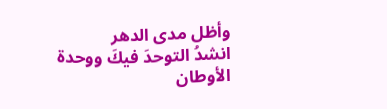وأظل مدى الدهر
انشدُ التوحدَ فيكَ ووحدة الأوطان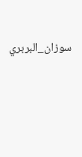سوزان_البربري